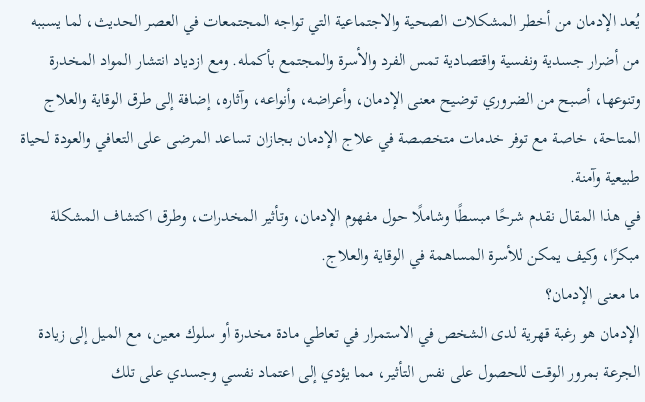يُعد الإدمان من أخطر المشكلات الصحية والاجتماعية التي تواجه المجتمعات في العصر الحديث، لما يسببه من أضرار جسدية ونفسية واقتصادية تمس الفرد والأسرة والمجتمع بأكمله. ومع ازدياد انتشار المواد المخدرة وتنوعها، أصبح من الضروري توضيح معنى الإدمان، وأعراضه، وأنواعه، وآثاره، إضافة إلى طرق الوقاية والعلاج المتاحة، خاصة مع توفر خدمات متخصصة في علاج الإدمان بجازان تساعد المرضى على التعافي والعودة لحياة طبيعية وآمنة.
في هذا المقال نقدم شرحًا مبسطًا وشاملًا حول مفهوم الإدمان، وتأثير المخدرات، وطرق اكتشاف المشكلة مبكرًا، وكيف يمكن للأسرة المساهمة في الوقاية والعلاج.
ما معنى الإدمان؟
الإدمان هو رغبة قهرية لدى الشخص في الاستمرار في تعاطي مادة مخدرة أو سلوك معين، مع الميل إلى زيادة الجرعة بمرور الوقت للحصول على نفس التأثير، مما يؤدي إلى اعتماد نفسي وجسدي على تلك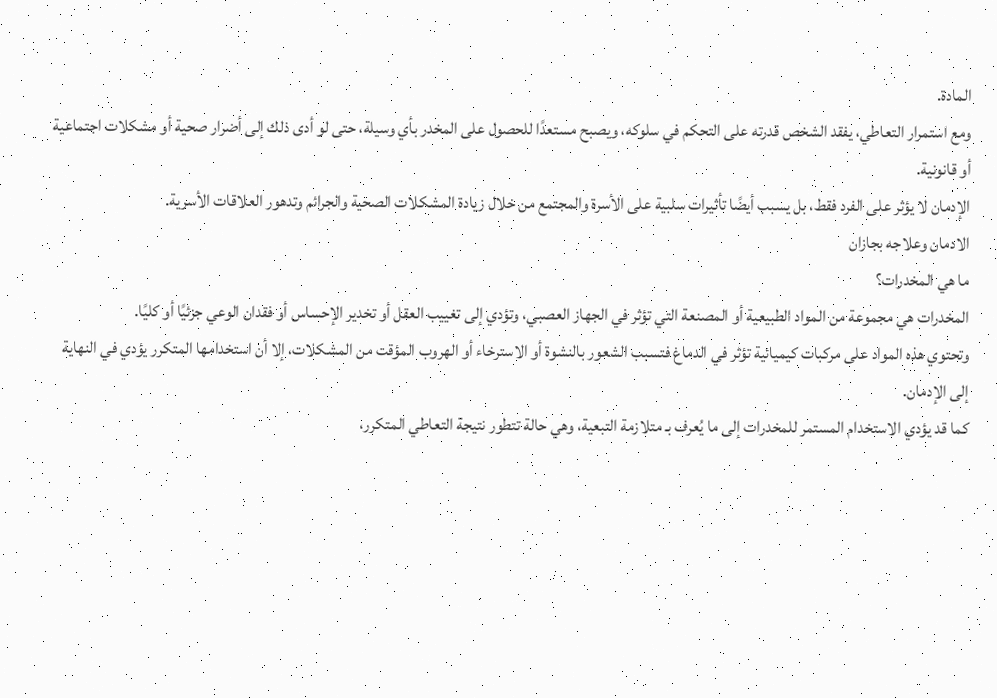المادة.
ومع استمرار التعاطي، يفقد الشخص قدرته على التحكم في سلوكه، ويصبح مستعدًا للحصول على المخدر بأي وسيلة، حتى لو أدى ذلك إلى أضرار صحية أو مشكلات اجتماعية أو قانونية.
الإدمان لا يؤثر على الفرد فقط، بل يسبب أيضًا تأثيرات سلبية على الأسرة والمجتمع من خلال زيادة المشكلات الصحية والجرائم وتدهور العلاقات الأسرية.
الادمان وعلاجه بجازان
ما هي المخدرات؟
المخدرات هي مجموعة من المواد الطبيعية أو المصنعة التي تؤثر في الجهاز العصبي، وتؤدي إلى تغييب العقل أو تخدير الإحساس أو فقدان الوعي جزئيًا أو كليًا.
وتحتوي هذه المواد على مركبات كيميائية تؤثر في الدماغ فتسبب الشعور بالنشوة أو الاسترخاء أو الهروب المؤقت من المشكلات، إلا أن استخدامها المتكرر يؤدي في النهاية إلى الإدمان.
كما قد يؤدي الاستخدام المستمر للمخدرات إلى ما يُعرف بـ متلازمة التبعية، وهي حالة تتطور نتيجة التعاطي المتكرر،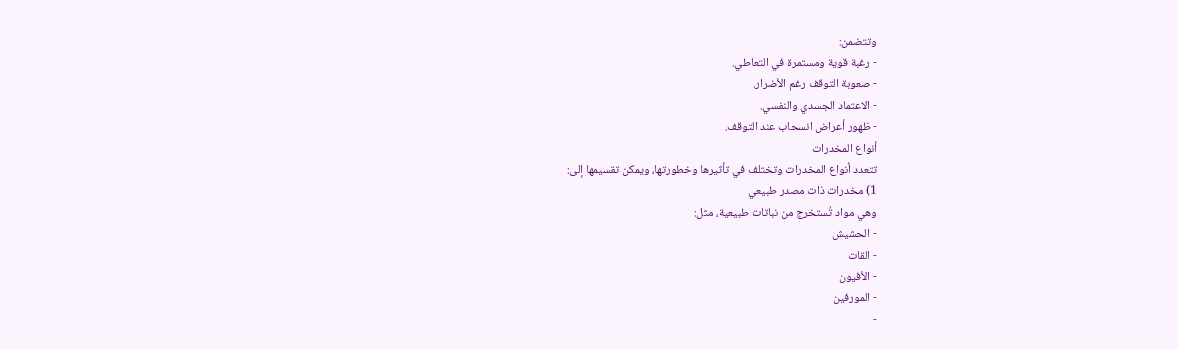وتتضمن:
- رغبة قوية ومستمرة في التعاطي.
- صعوبة التوقف رغم الأضرار.
- الاعتماد الجسدي والنفسي.
- ظهور أعراض انسحاب عند التوقف.
أنواع المخدرات
تتعدد أنواع المخدرات وتختلف في تأثيرها وخطورتها، ويمكن تقسيمها إلى:
1) مخدرات ذات مصدر طبيعي
وهي مواد تُستخرج من نباتات طبيعية، مثل:
- الحشيش
- القات
- الأفيون
- المورفين
-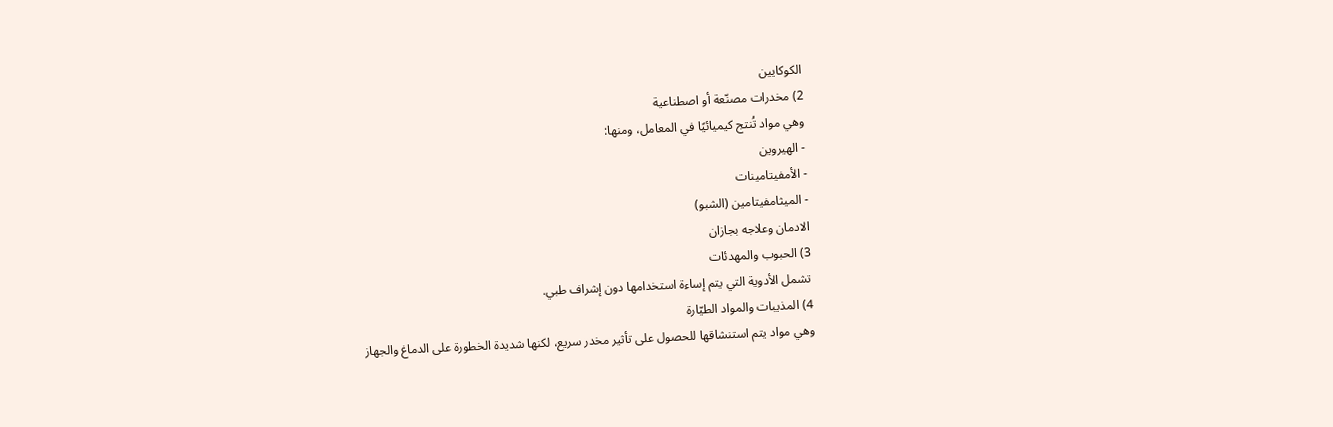الكوكايين
2) مخدرات مصنّعة أو اصطناعية
وهي مواد تُنتج كيميائيًا في المعامل، ومنها:
- الهيروين
- الأمفيتامينات
- الميثامفيتامين (الشبو)
الادمان وعلاجه بجازان
3) الحبوب والمهدئات
تشمل الأدوية التي يتم إساءة استخدامها دون إشراف طبي.
4) المذيبات والمواد الطيّارة
وهي مواد يتم استنشاقها للحصول على تأثير مخدر سريع، لكنها شديدة الخطورة على الدماغ والجهاز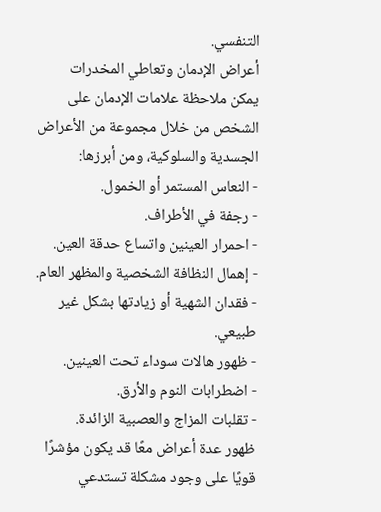التنفسي.
أعراض الإدمان وتعاطي المخدرات
يمكن ملاحظة علامات الإدمان على الشخص من خلال مجموعة من الأعراض الجسدية والسلوكية، ومن أبرزها:
- النعاس المستمر أو الخمول.
- رجفة في الأطراف.
- احمرار العينين واتساع حدقة العين.
- إهمال النظافة الشخصية والمظهر العام.
- فقدان الشهية أو زيادتها بشكل غير طبيعي.
- ظهور هالات سوداء تحت العينين.
- اضطرابات النوم والأرق.
- تقلبات المزاج والعصبية الزائدة.
ظهور عدة أعراض معًا قد يكون مؤشرًا قويًا على وجود مشكلة تستدعي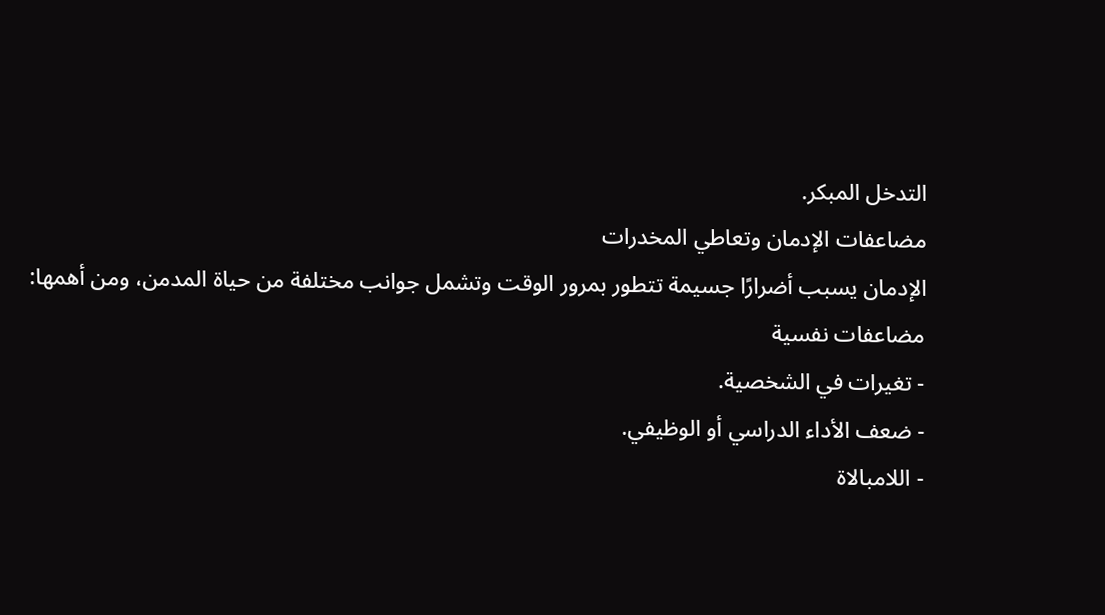التدخل المبكر.
مضاعفات الإدمان وتعاطي المخدرات
الإدمان يسبب أضرارًا جسيمة تتطور بمرور الوقت وتشمل جوانب مختلفة من حياة المدمن، ومن أهمها:
مضاعفات نفسية
- تغيرات في الشخصية.
- ضعف الأداء الدراسي أو الوظيفي.
- اللامبالاة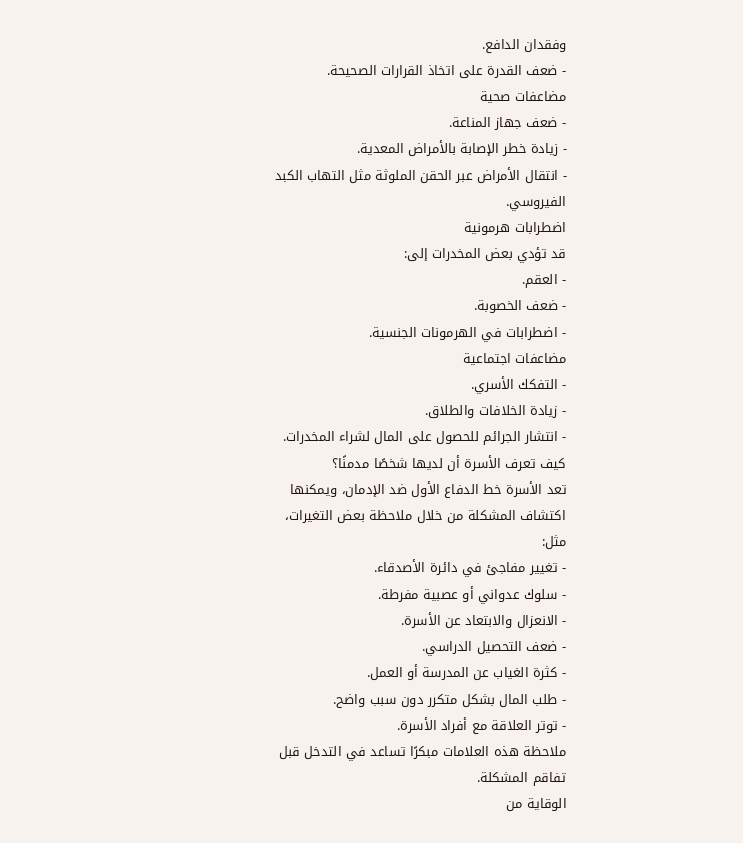وفقدان الدافع.
- ضعف القدرة على اتخاذ القرارات الصحيحة.
مضاعفات صحية
- ضعف جهاز المناعة.
- زيادة خطر الإصابة بالأمراض المعدية.
- انتقال الأمراض عبر الحقن الملوثة مثل التهاب الكبد الفيروسي.
اضطرابات هرمونية
قد تؤدي بعض المخدرات إلى:
- العقم.
- ضعف الخصوبة.
- اضطرابات في الهرمونات الجنسية.
مضاعفات اجتماعية
- التفكك الأسري.
- زيادة الخلافات والطلاق.
- انتشار الجرائم للحصول على المال لشراء المخدرات.
كيف تعرف الأسرة أن لديها شخصًا مدمنًا؟
تعد الأسرة خط الدفاع الأول ضد الإدمان، ويمكنها اكتشاف المشكلة من خلال ملاحظة بعض التغيرات، مثل:
- تغيير مفاجئ في دائرة الأصدقاء.
- سلوك عدواني أو عصبية مفرطة.
- الانعزال والابتعاد عن الأسرة.
- ضعف التحصيل الدراسي.
- كثرة الغياب عن المدرسة أو العمل.
- طلب المال بشكل متكرر دون سبب واضح.
- توتر العلاقة مع أفراد الأسرة.
ملاحظة هذه العلامات مبكرًا تساعد في التدخل قبل تفاقم المشكلة.
الوقاية من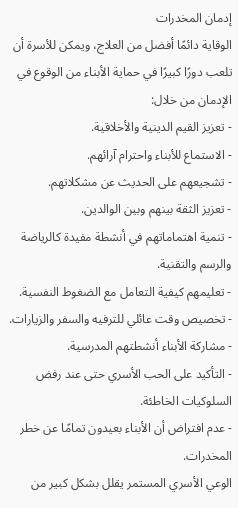إدمان المخدرات
الوقاية دائمًا أفضل من العلاج، ويمكن للأسرة أن تلعب دورًا كبيرًا في حماية الأبناء من الوقوع في الإدمان من خلال:
- تعزيز القيم الدينية والأخلاقية.
- الاستماع للأبناء واحترام آرائهم.
- تشجيعهم على الحديث عن مشكلاتهم.
- تعزيز الثقة بينهم وبين الوالدين.
- تنمية اهتماماتهم في أنشطة مفيدة كالرياضة والرسم والتقنية.
- تعليمهم كيفية التعامل مع الضغوط النفسية.
- تخصيص وقت عائلي للترفيه والسفر والزيارات.
- مشاركة الأبناء أنشطتهم المدرسية.
- التأكيد على الحب الأسري حتى عند رفض السلوكيات الخاطئة.
- عدم افتراض أن الأبناء بعيدون تمامًا عن خطر المخدرات.
الوعي الأسري المستمر يقلل بشكل كبير من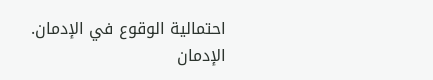احتمالية الوقوع في الإدمان.
الإدمان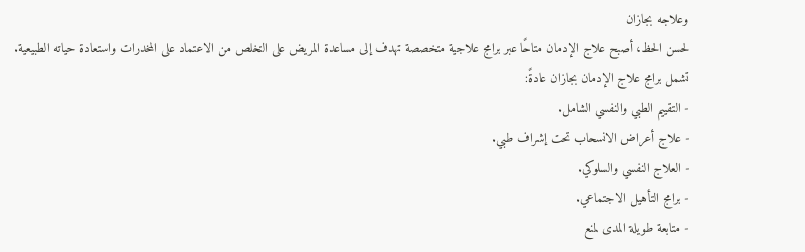وعلاجه بجازان
لحسن الحظ، أصبح علاج الإدمان متاحًا عبر برامج علاجية متخصصة تهدف إلى مساعدة المريض على التخلص من الاعتماد على المخدرات واستعادة حياته الطبيعية.
تشمل برامج علاج الإدمان بجازان عادةً:
- التقييم الطبي والنفسي الشامل.
- علاج أعراض الانسحاب تحت إشراف طبي.
- العلاج النفسي والسلوكي.
- برامج التأهيل الاجتماعي.
- متابعة طويلة المدى لمنع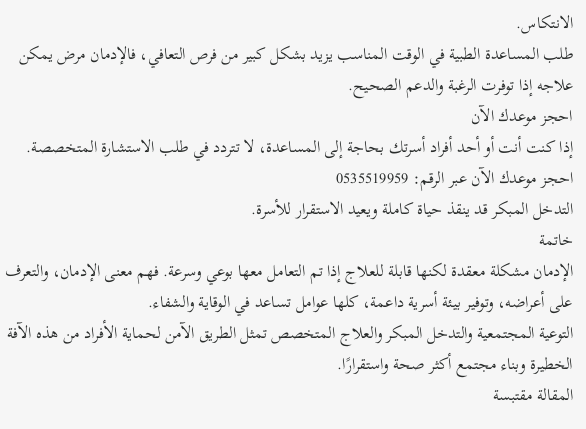الانتكاس.
طلب المساعدة الطبية في الوقت المناسب يزيد بشكل كبير من فرص التعافي، فالإدمان مرض يمكن علاجه إذا توفرت الرغبة والدعم الصحيح.
احجز موعدك الآن
إذا كنت أنت أو أحد أفراد أسرتك بحاجة إلى المساعدة، لا تتردد في طلب الاستشارة المتخصصة.
احجز موعدك الآن عبر الرقم: 0535519959
التدخل المبكر قد ينقذ حياة كاملة ويعيد الاستقرار للأسرة.
خاتمة
الإدمان مشكلة معقدة لكنها قابلة للعلاج إذا تم التعامل معها بوعي وسرعة. فهم معنى الإدمان، والتعرف على أعراضه، وتوفير بيئة أسرية داعمة، كلها عوامل تساعد في الوقاية والشفاء.
التوعية المجتمعية والتدخل المبكر والعلاج المتخصص تمثل الطريق الآمن لحماية الأفراد من هذه الآفة الخطيرة وبناء مجتمع أكثر صحة واستقرارًا.
المقالة مقتبسة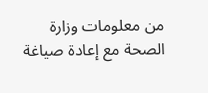من معلومات وزارة الصحة مع إعادة صياغة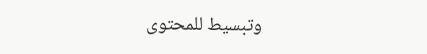وتبسيط للمحتوى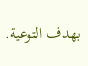بهدف التوعية.